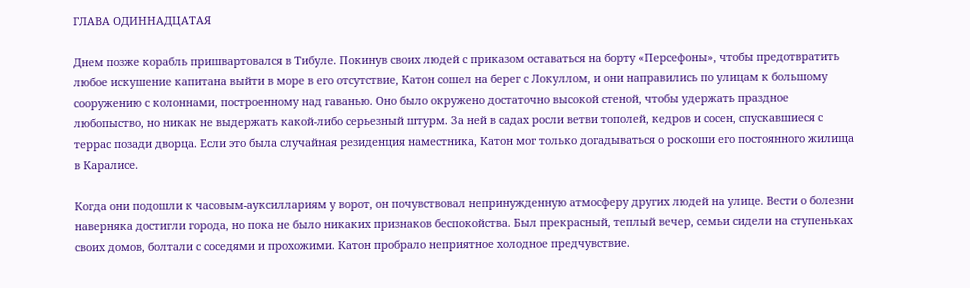ГЛАВА ОДИННАДЦАТАЯ

Днем позже корабль пришвартовался в Тибуле. Покинув своих людей с приказом оставаться на борту «Персефоны», чтобы предотвратить любое искушение капитана выйти в море в его отсутствие, Катон сошел на берег с Локуллом, и они направились по улицам к большому сооружению с колоннами, построенному над гаванью. Оно было окружено достаточно высокой стеной, чтобы удержать праздное любопыство, но никак не выдержать какой-либо серьезный штурм. За ней в садах росли ветви тополей, кедров и сосен, спускавшиеся с террас позади дворца. Если это была случайная резиденция наместника, Катон мог только догадываться о роскоши его постоянного жилища в Каралисе.

Когда они подошли к часовым-ауксиллариям у ворот, он почувствовал непринужденную атмосферу других людей на улице. Вести о болезни наверняка достигли города, но пока не было никаких признаков беспокойства. Был прекрасный, теплый вечер, семьи сидели на ступеньках своих домов, болтали с соседями и прохожими. Катон пробрало неприятное холодное предчувствие.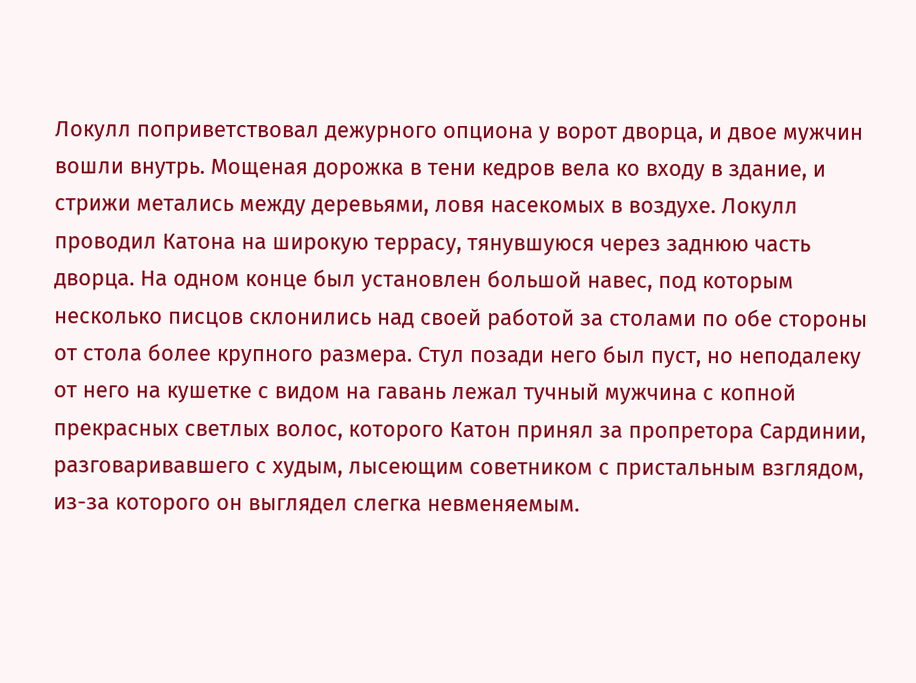Локулл поприветствовал дежурного опциона у ворот дворца, и двое мужчин вошли внутрь. Мощеная дорожка в тени кедров вела ко входу в здание, и стрижи метались между деревьями, ловя насекомых в воздухе. Локулл проводил Катона на широкую террасу, тянувшуюся через заднюю часть дворца. На одном конце был установлен большой навес, под которым несколько писцов склонились над своей работой за столами по обе стороны от стола более крупного размера. Стул позади него был пуст, но неподалеку от него на кушетке с видом на гавань лежал тучный мужчина с копной прекрасных светлых волос, которого Катон принял за пропретора Сардинии, разговаривавшего с худым, лысеющим советником с пристальным взглядом, из-за которого он выглядел слегка невменяемым.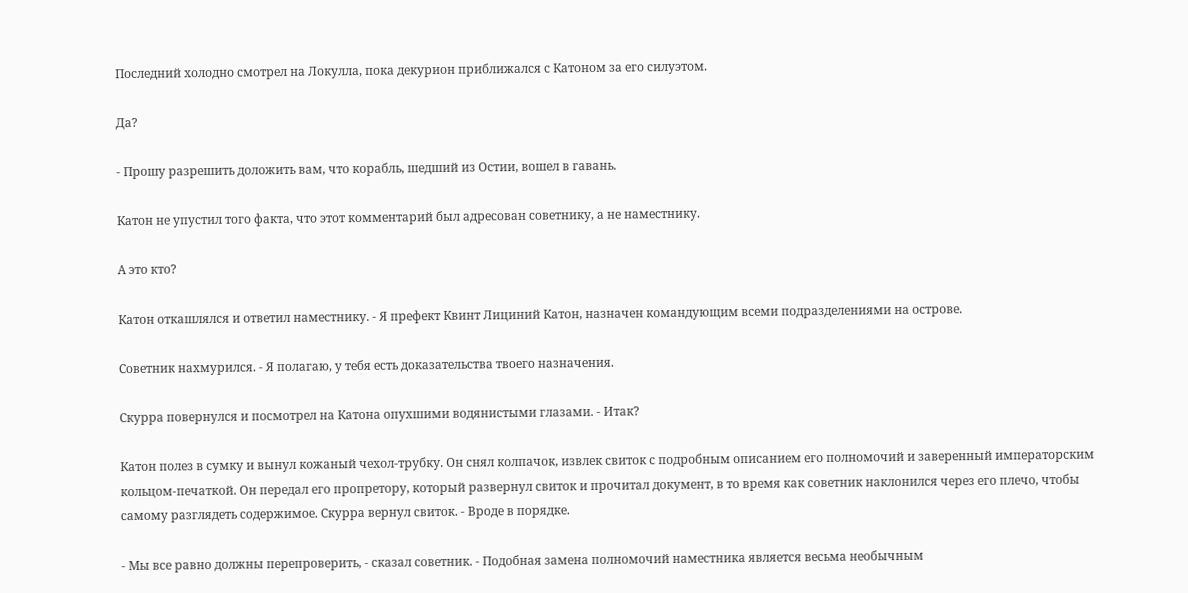Последний холодно смотрел на Локулла, пока декурион приближался с Катоном за его силуэтом.

Да?

- Прошу разрешить доложить вам, что корабль, шедший из Остии, вошел в гавань.

Катон не упустил того факта, что этот комментарий был адресован советнику, а не наместнику.

А это кто?

Катон откашлялся и ответил наместнику. - Я префект Квинт Лициний Катон, назначен командующим всеми подразделениями на острове.

Советник нахмурился. - Я полагаю, у тебя есть доказательства твоего назначения.

Скурра повернулся и посмотрел на Катона опухшими водянистыми глазами. - Итак?

Катон полез в сумку и вынул кожаный чехол-трубку. Он снял колпачок, извлек свиток с подробным описанием его полномочий и заверенный императорским кольцом-печаткой. Он передал его пропретору, который развернул свиток и прочитал документ, в то время как советник наклонился через его плечо, чтобы самому разглядеть содержимое. Скурра вернул свиток. - Вроде в порядке.

- Мы все равно должны перепроверить, - сказал советник. - Подобная замена полномочий наместника является весьма необычным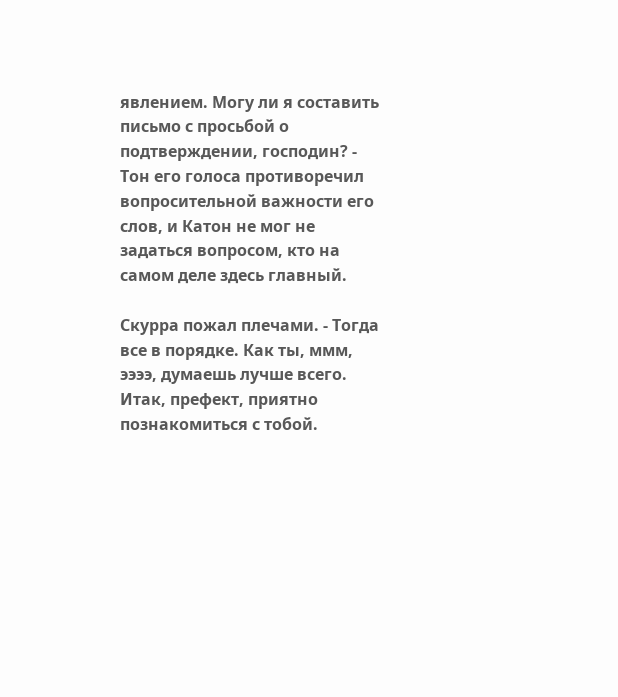явлением. Могу ли я составить письмо с просьбой о подтверждении, господин? - Тон его голоса противоречил вопросительной важности его слов, и Катон не мог не задаться вопросом, кто на самом деле здесь главный.

Скурра пожал плечами. - Тогда все в порядке. Как ты, ммм, ээээ, думаешь лучше всего. Итак, префект, приятно познакомиться с тобой.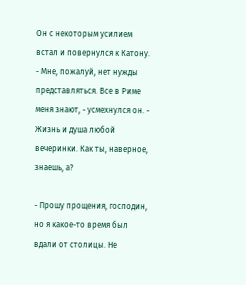Он с некоторым усилием встал и повернулся к Катону. - Мне, пожалуй, нет нужды представляться. Все в Риме меня знают, - усмехнулся он. - Жизнь и душа любой вечеринки. Как ты, наверное, знаешь, а?

- Прошу прощения, господин, но я какое-то время был вдали от столицы. Не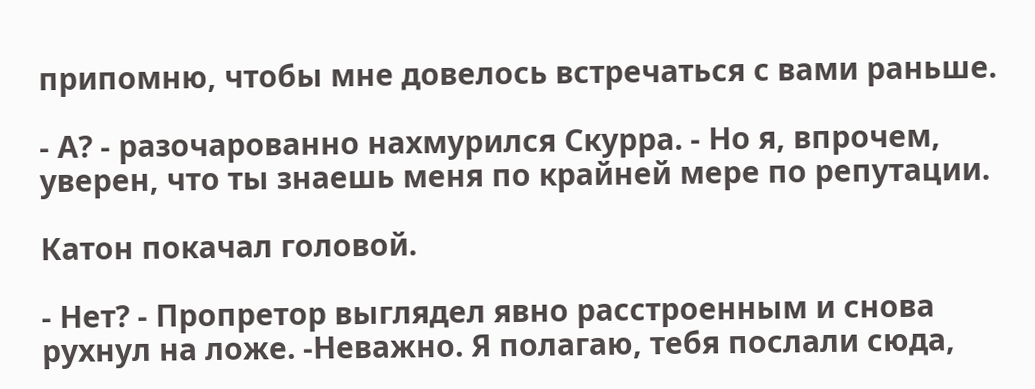припомню, чтобы мне довелось встречаться с вами раньше.

- А? - разочарованно нахмурился Скурра. - Но я, впрочем, уверен, что ты знаешь меня по крайней мере по репутации.

Катон покачал головой.

- Нет? - Пропретор выглядел явно расстроенным и снова рухнул на ложе. -Неважно. Я полагаю, тебя послали сюда,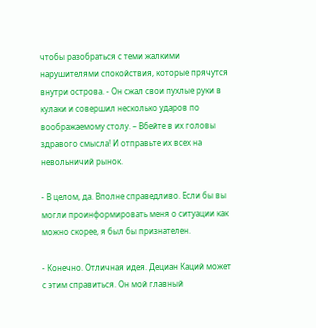чтобы разобраться с теми жалкими нарушителями спокойствия, которые прячутся внутри острова. - Он сжал свои пухлые руки в кулаки и совершил несколько ударов по воображаемому столу. – Вбейте в их головы здравого смысла! И отправьте их всех на невольничий рынок.

- В целом, да. Вполне справедливо. Если бы вы могли проинформировать меня о ситуации как можно скорее, я был бы признателен.

- Конечно. Отличная идея. Дециан Каций может с этим справиться. Он мой главный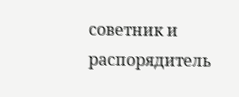советник и распорядитель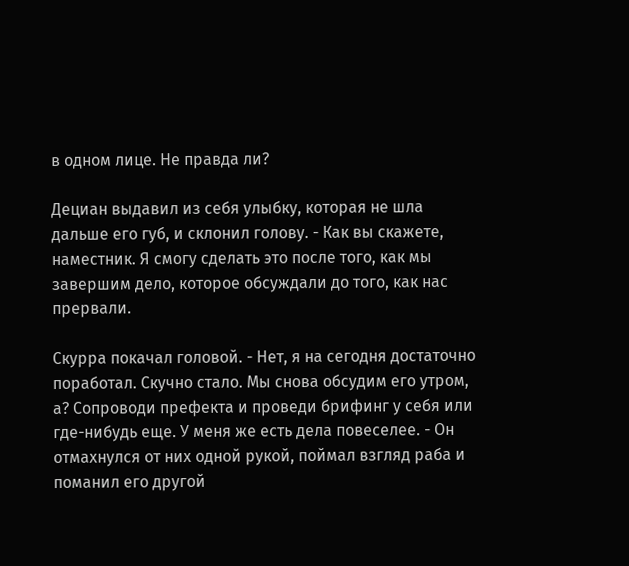в одном лице. Не правда ли?

Дециан выдавил из себя улыбку, которая не шла дальше его губ, и склонил голову. - Как вы скажете, наместник. Я смогу сделать это после того, как мы завершим дело, которое обсуждали до того, как нас прервали.

Скурра покачал головой. - Нет, я на сегодня достаточно поработал. Скучно стало. Мы снова обсудим его утром, а? Сопроводи префекта и проведи брифинг у себя или где-нибудь еще. У меня же есть дела повеселее. - Он отмахнулся от них одной рукой, поймал взгляд раба и поманил его другой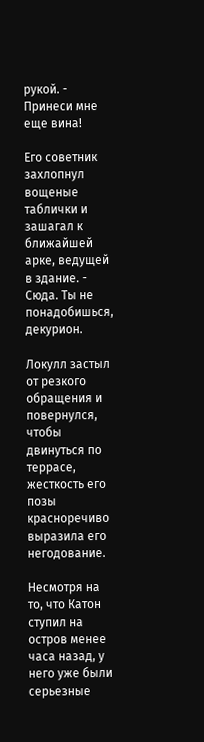рукой. - Принеси мне еще вина!

Его советник захлопнул вощеные таблички и зашагал к ближайшей арке, ведущей в здание. - Сюда. Ты не понадобишься, декурион.

Локулл застыл от резкого обращения и повернулся, чтобы двинуться по террасе, жесткость его позы красноречиво выразила его негодование.

Несмотря на то, что Катон ступил на остров менее часа назад, у него уже были серьезные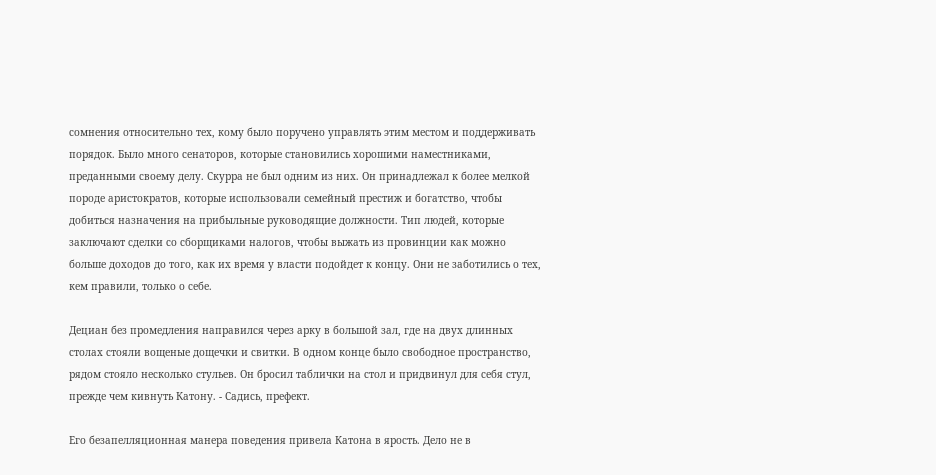сомнения относительно тех, кому было поручено управлять этим местом и поддерживать порядок. Было много сенаторов, которые становились хорошими наместниками, преданными своему делу. Скурра не был одним из них. Он принадлежал к более мелкой породе аристократов, которые использовали семейный престиж и богатство, чтобы добиться назначения на прибыльные руководящие должности. Тип людей, которые заключают сделки со сборщиками налогов, чтобы выжать из провинции как можно больше доходов до того, как их время у власти подойдет к концу. Они не заботились о тех, кем правили, только о себе.

Дециан без промедления направился через арку в большой зал, где на двух длинных столах стояли вощеные дощечки и свитки. В одном конце было свободное пространство, рядом стояло несколько стульев. Он бросил таблички на стол и придвинул для себя стул, прежде чем кивнуть Катону. - Садись, префект.

Его безапелляционная манера поведения привела Катона в ярость. Дело не в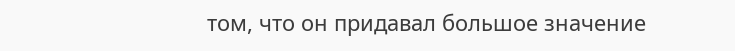том, что он придавал большое значение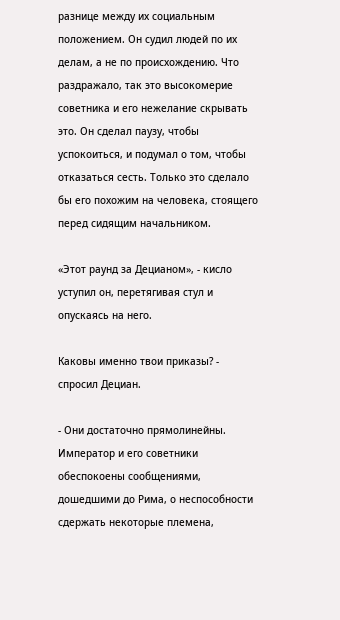разнице между их социальным положением. Он судил людей по их делам, а не по происхождению. Что раздражало, так это высокомерие советника и его нежелание скрывать это. Он сделал паузу, чтобы успокоиться, и подумал о том, чтобы отказаться сесть. Только это сделало бы его похожим на человека, стоящего перед сидящим начальником.

«Этот раунд за Децианом», - кисло уступил он, перетягивая стул и опускаясь на него.

Каковы именно твои приказы? - спросил Дециан.

- Они достаточно прямолинейны. Император и его советники обеспокоены сообщениями, дошедшими до Рима, о неспособности сдержать некоторые племена,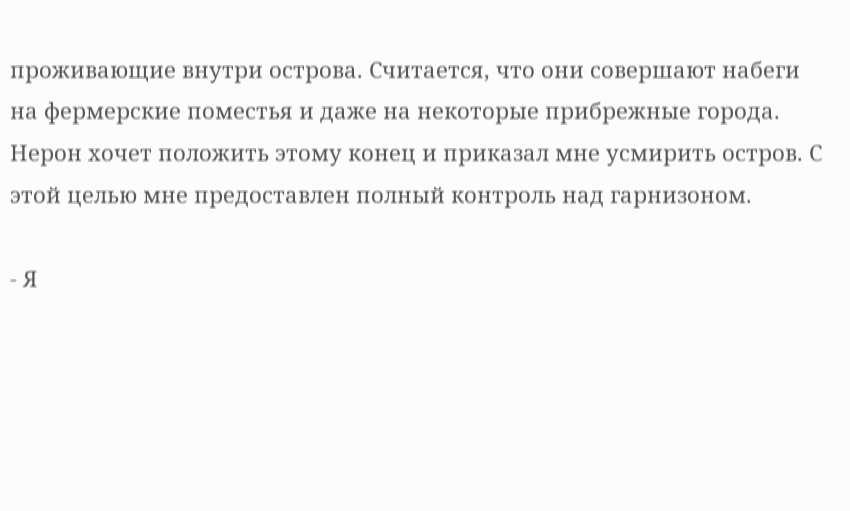проживающие внутри острова. Считается, что они совершают набеги на фермерские поместья и даже на некоторые прибрежные города. Нерон хочет положить этому конец и приказал мне усмирить остров. С этой целью мне предоставлен полный контроль над гарнизоном.

- Я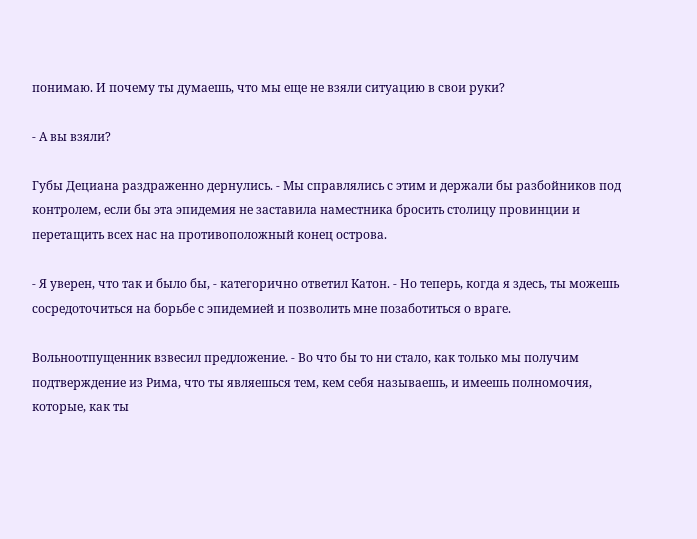понимаю. И почему ты думаешь, что мы еще не взяли ситуацию в свои руки?

- А вы взяли?

Губы Дециана раздраженно дернулись. - Мы справлялись с этим и держали бы разбойников под контролем, если бы эта эпидемия не заставила наместника бросить столицу провинции и перетащить всех нас на противоположный конец острова.

- Я уверен, что так и было бы, - категорично ответил Катон. - Но теперь, когда я здесь, ты можешь сосредоточиться на борьбе с эпидемией и позволить мне позаботиться о враге.

Вольноотпущенник взвесил предложение. - Во что бы то ни стало, как только мы получим подтверждение из Рима, что ты являешься тем, кем себя называешь, и имеешь полномочия, которые, как ты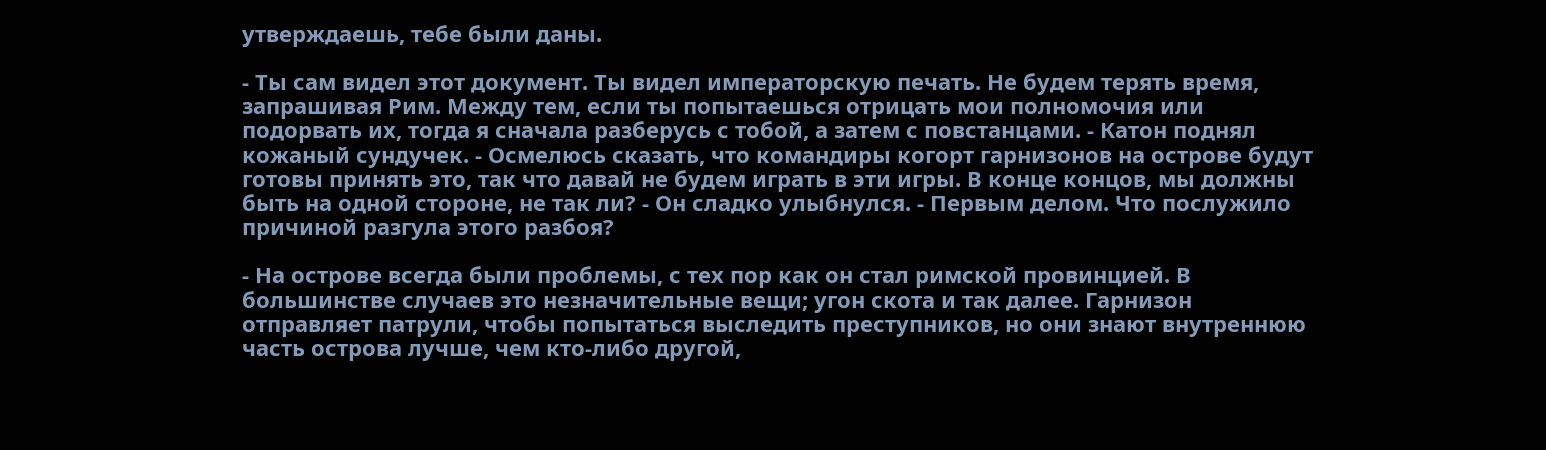утверждаешь, тебе были даны.

- Ты сам видел этот документ. Ты видел императорскую печать. Не будем терять время, запрашивая Рим. Между тем, если ты попытаешься отрицать мои полномочия или подорвать их, тогда я сначала разберусь с тобой, а затем с повстанцами. - Катон поднял кожаный сундучек. - Осмелюсь сказать, что командиры когорт гарнизонов на острове будут готовы принять это, так что давай не будем играть в эти игры. В конце концов, мы должны быть на одной стороне, не так ли? - Он сладко улыбнулся. - Первым делом. Что послужило причиной разгула этого разбоя?

- На острове всегда были проблемы, с тех пор как он стал римской провинцией. В большинстве случаев это незначительные вещи; угон скота и так далее. Гарнизон отправляет патрули, чтобы попытаться выследить преступников, но они знают внутреннюю часть острова лучше, чем кто-либо другой,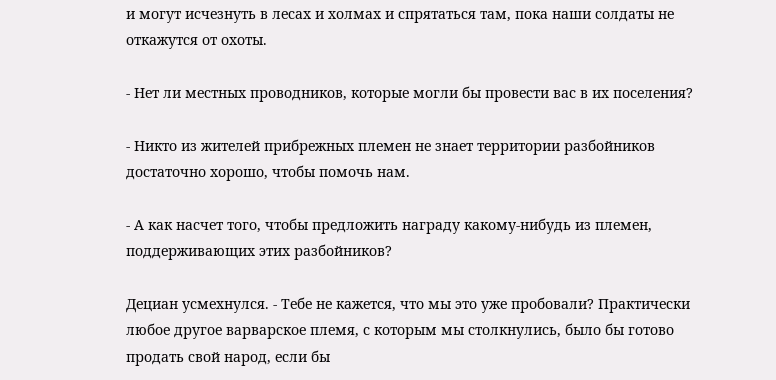и могут исчезнуть в лесах и холмах и спрятаться там, пока наши солдаты не откажутся от охоты.

- Нет ли местных проводников, которые могли бы провести вас в их поселения?

- Никто из жителей прибрежных племен не знает территории разбойников достаточно хорошо, чтобы помочь нам.

- А как насчет того, чтобы предложить награду какому-нибудь из племен, поддерживающих этих разбойников?

Дециан усмехнулся. - Тебе не кажется, что мы это уже пробовали? Практически любое другое варварское племя, с которым мы столкнулись, было бы готово продать свой народ, если бы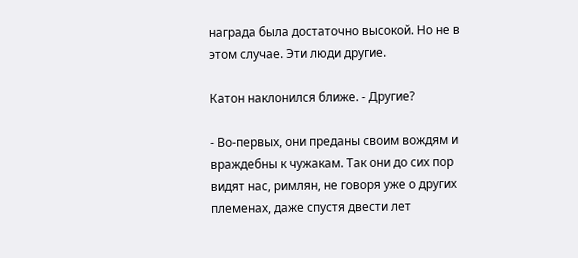награда была достаточно высокой. Но не в этом случае. Эти люди другие.

Катон наклонился ближе. - Другие?

- Во-первых, они преданы своим вождям и враждебны к чужакам. Так они до сих пор видят нас, римлян, не говоря уже о других племенах, даже спустя двести лет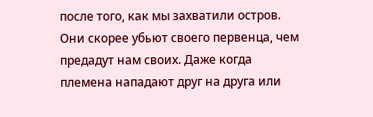после того, как мы захватили остров. Они скорее убьют своего первенца, чем предадут нам своих. Даже когда племена нападают друг на друга или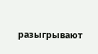разыгрывают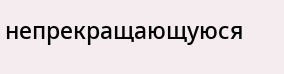непрекращающуюся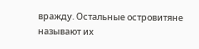вражду. Остальные островитяне называют их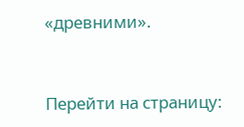«древними».


Перейти на страницу: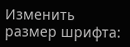Изменить размер шрифта: